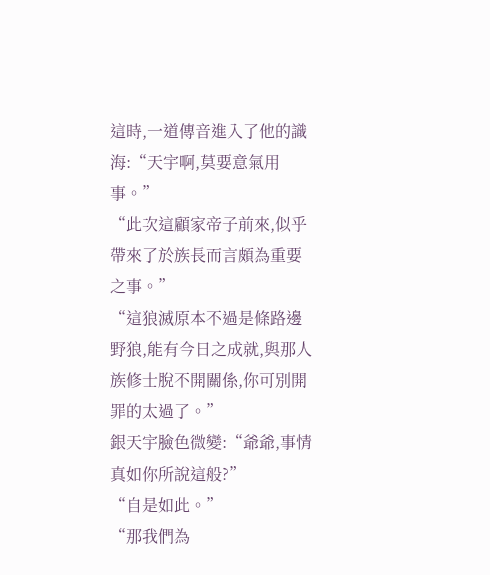這時,一道傳音進入了他的識海:“天宇啊,莫要意氣用事。”
“此次這顧家帝子前來,似乎帶來了於族長而言頗為重要之事。”
“這狼滅原本不過是條路邊野狼,能有今日之成就,與那人族修士脫不開關係,你可別開罪的太過了。”
銀天宇臉色微變:“爺爺,事情真如你所說這般?”
“自是如此。”
“那我們為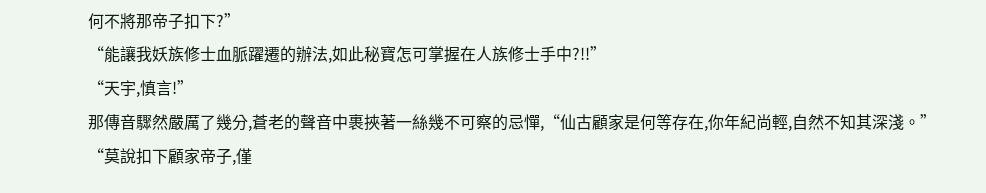何不將那帝子扣下?”
“能讓我妖族修士血脈躍遷的辦法,如此秘寶怎可掌握在人族修士手中?!!”
“天宇,慎言!”
那傳音驟然嚴厲了幾分,蒼老的聲音中裹挾著一絲幾不可察的忌憚,“仙古顧家是何等存在,你年紀尚輕,自然不知其深淺。”
“莫說扣下顧家帝子,僅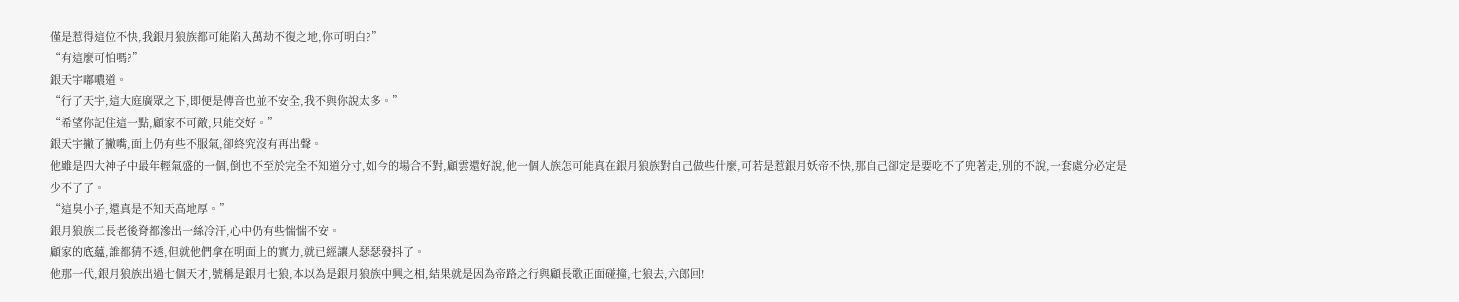僅是惹得這位不快,我銀月狼族都可能陷入萬劫不復之地,你可明白?”
“有這麼可怕嗎?”
銀天宇嘟噥道。
“行了天宇,這大庭廣眾之下,即便是傳音也並不安全,我不與你說太多。”
“希望你記住這一點,顧家不可敵,只能交好。”
銀天宇撇了撇嘴,面上仍有些不服氣,卻終究沒有再出聲。
他雖是四大神子中最年輕氣盛的一個,倒也不至於完全不知道分寸,如今的場合不對,顧雲還好說,他一個人族怎可能真在銀月狼族對自己做些什麼,可若是惹銀月妖帝不快,那自己卻定是要吃不了兜著走,別的不說,一套處分必定是少不了了。
“這臭小子,還真是不知天高地厚。”
銀月狼族二長老後脊都滲出一絲冷汗,心中仍有些惴惴不安。
顧家的底蘊,誰都猜不透,但就他們拿在明面上的實力,就已經讓人瑟瑟發抖了。
他那一代,銀月狼族出過七個天才,號稱是銀月七狼,本以為是銀月狼族中興之相,結果就是因為帝路之行與顧長歌正面碰撞,七狼去,六郎回!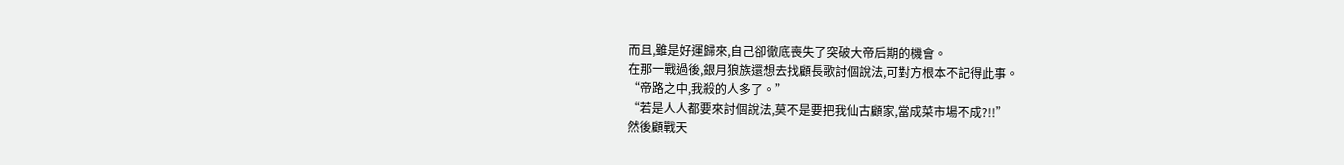而且,雖是好運歸來,自己卻徹底喪失了突破大帝后期的機會。
在那一戰過後,銀月狼族還想去找顧長歌討個說法,可對方根本不記得此事。
“帝路之中,我殺的人多了。”
“若是人人都要來討個說法,莫不是要把我仙古顧家,當成菜市場不成?!!”
然後顧戰天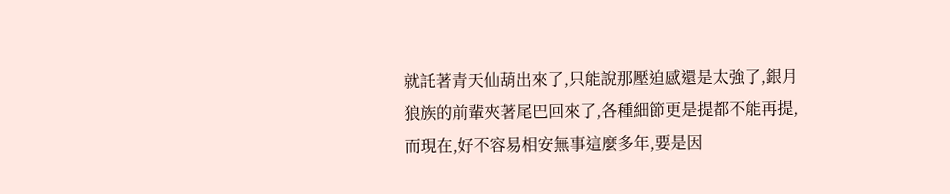就託著青天仙葫出來了,只能說那壓迫感還是太強了,銀月狼族的前輩夾著尾巴回來了,各種細節更是提都不能再提,而現在,好不容易相安無事這麼多年,要是因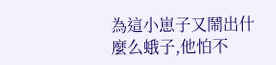為這小崽子又鬧出什麼么蛾子,他怕不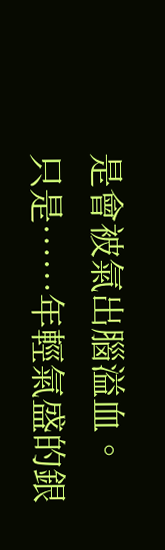是會被氣出腦溢血。
只是……年輕氣盛的銀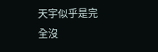天宇似乎是完全沒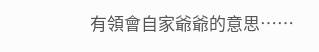有領會自家爺爺的意思……